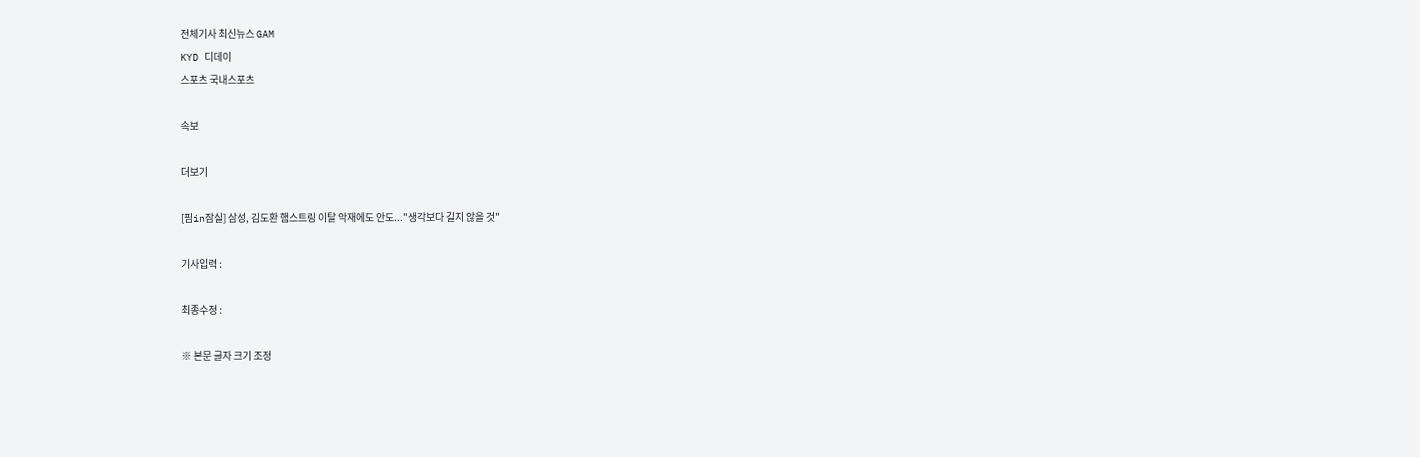전체기사 최신뉴스 GAM
KYD 디데이
스포츠 국내스포츠

속보

더보기

[핌in잠실] 삼성, 김도환 햄스트링 이탈 악재에도 안도..."생각보다 길지 않을 것"

기사입력 :

최종수정 :

※ 본문 글자 크기 조정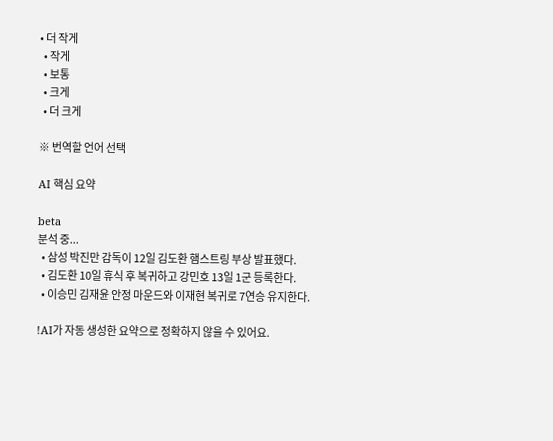• 더 작게
  • 작게
  • 보통
  • 크게
  • 더 크게

※ 번역할 언어 선택

AI 핵심 요약

beta
분석 중...
  • 삼성 박진만 감독이 12일 김도환 햄스트링 부상 발표했다.
  • 김도환 10일 휴식 후 복귀하고 강민호 13일 1군 등록한다.
  • 이승민 김재윤 안정 마운드와 이재현 복귀로 7연승 유지한다.

!AI가 자동 생성한 요약으로 정확하지 않을 수 있어요.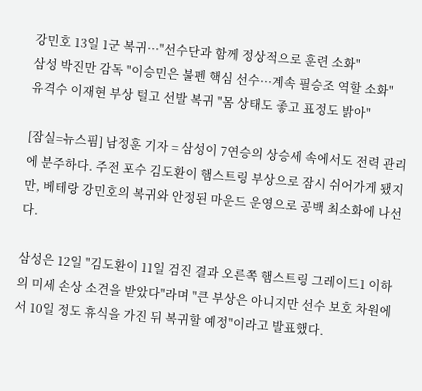강민호 13일 1군 복귀···"선수단과 함께 정상적으로 훈련 소화"
삼성 박진만 감독 "이승민은 불펜 핵심 선수···계속 필승조 역할 소화"
유격수 이재현 부상 털고 선발 복귀 "몸 상태도 좋고 표정도 밝아"

[잠실=뉴스핌] 남정훈 기자 = 삼성이 7연승의 상승세 속에서도 전력 관리에 분주하다. 주전 포수 김도환이 햄스트링 부상으로 잠시 쉬어가게 됐지만, 베테랑 강민호의 복귀와 안정된 마운드 운영으로 공백 최소화에 나선다.

삼성은 12일 "김도환이 11일 검진 결과 오른쪽 햄스트링 그레이드1 이하의 미세 손상 소견을 받았다"라며 "큰 부상은 아니지만 선수 보호 차원에서 10일 정도 휴식을 가진 뒤 복귀할 예정"이라고 발표했다.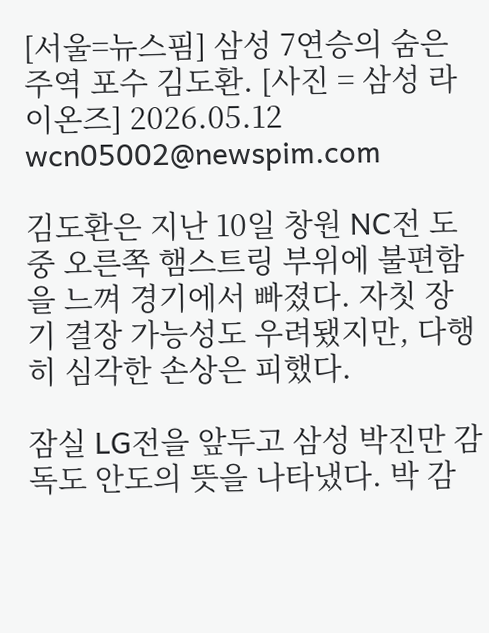[서울=뉴스핌] 삼성 7연승의 숨은 주역 포수 김도환. [사진 = 삼성 라이온즈] 2026.05.12 wcn05002@newspim.com

김도환은 지난 10일 창원 NC전 도중 오른쪽 햄스트링 부위에 불편함을 느껴 경기에서 빠졌다. 자칫 장기 결장 가능성도 우려됐지만, 다행히 심각한 손상은 피했다.

잠실 LG전을 앞두고 삼성 박진만 감독도 안도의 뜻을 나타냈다. 박 감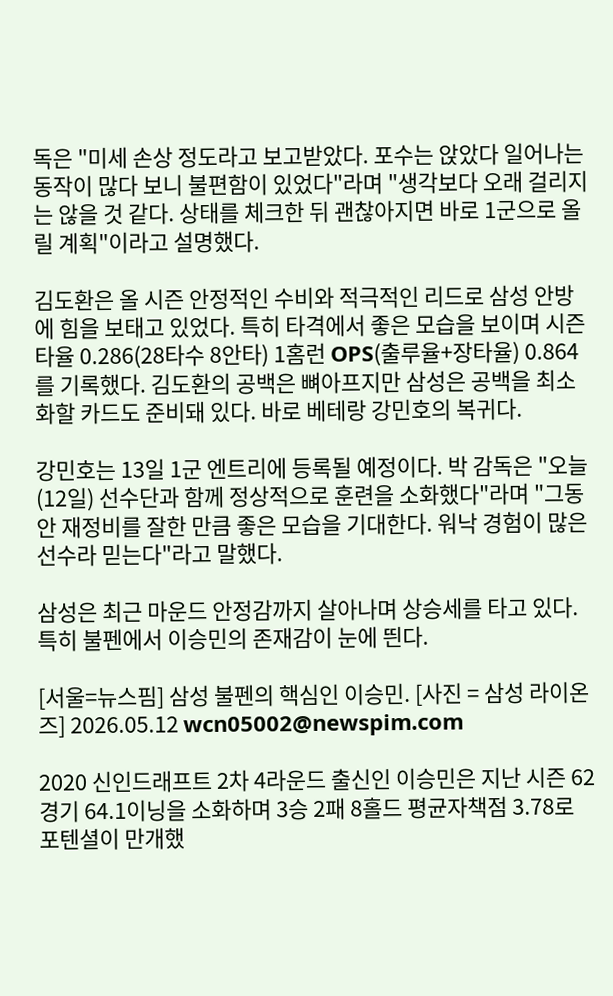독은 "미세 손상 정도라고 보고받았다. 포수는 앉았다 일어나는 동작이 많다 보니 불편함이 있었다"라며 "생각보다 오래 걸리지는 않을 것 같다. 상태를 체크한 뒤 괜찮아지면 바로 1군으로 올릴 계획"이라고 설명했다.

김도환은 올 시즌 안정적인 수비와 적극적인 리드로 삼성 안방에 힘을 보태고 있었다. 특히 타격에서 좋은 모습을 보이며 시즌 타율 0.286(28타수 8안타) 1홈런 OPS(출루율+장타율) 0.864를 기록했다. 김도환의 공백은 뼈아프지만 삼성은 공백을 최소화할 카드도 준비돼 있다. 바로 베테랑 강민호의 복귀다.

강민호는 13일 1군 엔트리에 등록될 예정이다. 박 감독은 "오늘(12일) 선수단과 함께 정상적으로 훈련을 소화했다"라며 "그동안 재정비를 잘한 만큼 좋은 모습을 기대한다. 워낙 경험이 많은 선수라 믿는다"라고 말했다.

삼성은 최근 마운드 안정감까지 살아나며 상승세를 타고 있다. 특히 불펜에서 이승민의 존재감이 눈에 띈다.

[서울=뉴스핌] 삼성 불펜의 핵심인 이승민. [사진 = 삼성 라이온즈] 2026.05.12 wcn05002@newspim.com

2020 신인드래프트 2차 4라운드 출신인 이승민은 지난 시즌 62경기 64.1이닝을 소화하며 3승 2패 8홀드 평균자책점 3.78로 포텐셜이 만개했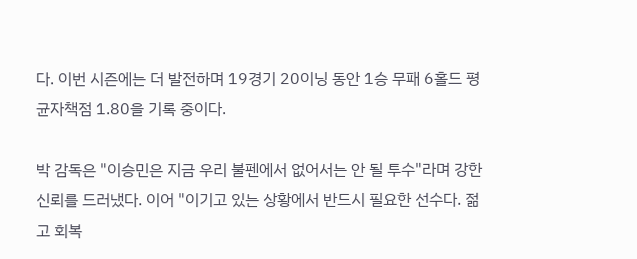다. 이번 시즌에는 더 발전하며 19경기 20이닝 동안 1승 무패 6홀드 평균자책점 1.80을 기록 중이다.

박 감독은 "이승민은 지금 우리 불펜에서 없어서는 안 될 투수"라며 강한 신뢰를 드러냈다. 이어 "이기고 있는 상황에서 반드시 필요한 선수다. 젊고 회복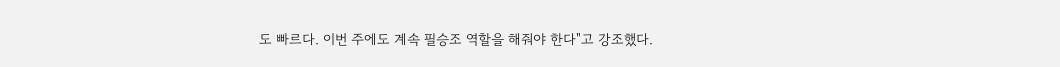도 빠르다. 이번 주에도 계속 필승조 역할을 해줘야 한다"고 강조했다.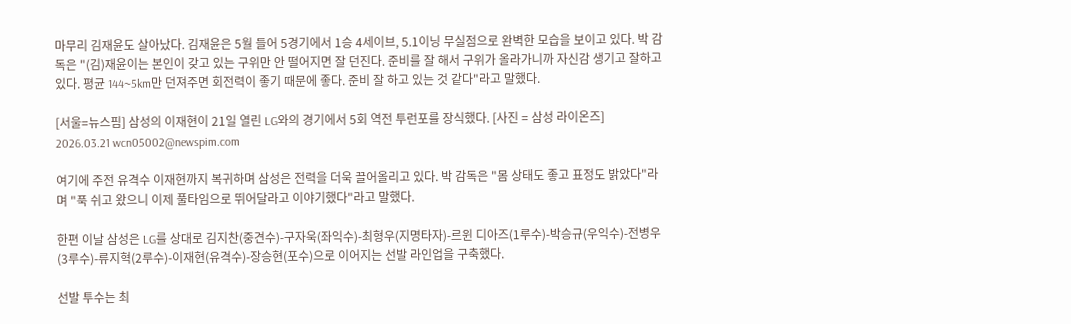마무리 김재윤도 살아났다. 김재윤은 5월 들어 5경기에서 1승 4세이브, 5.1이닝 무실점으로 완벽한 모습을 보이고 있다. 박 감독은 "(김)재윤이는 본인이 갖고 있는 구위만 안 떨어지면 잘 던진다. 준비를 잘 해서 구위가 올라가니까 자신감 생기고 잘하고 있다. 평균 144~5km만 던져주면 회전력이 좋기 때문에 좋다. 준비 잘 하고 있는 것 같다"라고 말했다.

[서울=뉴스핌] 삼성의 이재현이 21일 열린 LG와의 경기에서 5회 역전 투런포를 장식했다. [사진 = 삼성 라이온즈] 2026.03.21 wcn05002@newspim.com

여기에 주전 유격수 이재현까지 복귀하며 삼성은 전력을 더욱 끌어올리고 있다. 박 감독은 "몸 상태도 좋고 표정도 밝았다"라며 "푹 쉬고 왔으니 이제 풀타임으로 뛰어달라고 이야기했다"라고 말했다.

한편 이날 삼성은 LG를 상대로 김지찬(중견수)-구자욱(좌익수)-최형우(지명타자)-르윈 디아즈(1루수)-박승규(우익수)-전병우(3루수)-류지혁(2루수)-이재현(유격수)-장승현(포수)으로 이어지는 선발 라인업을 구축했다.

선발 투수는 최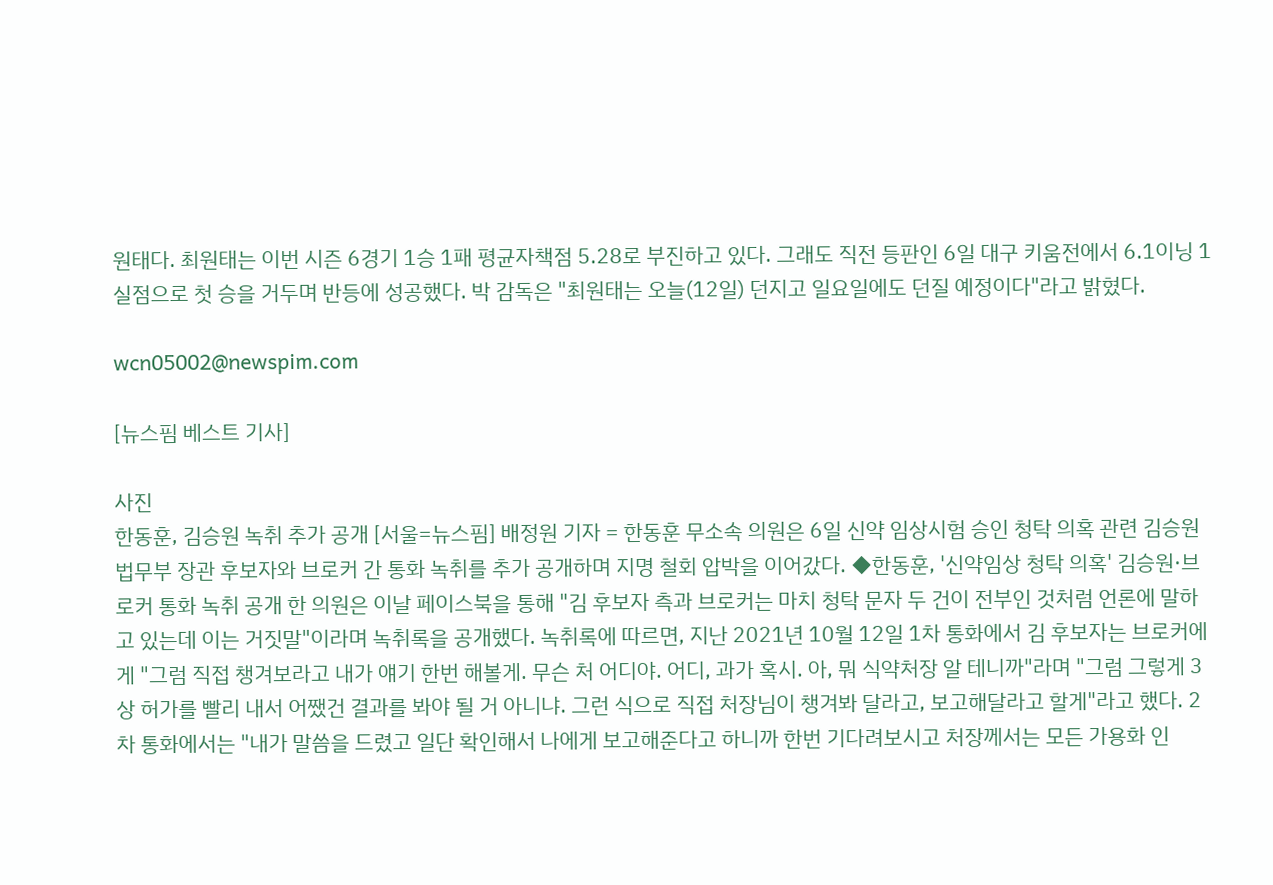원태다. 최원태는 이번 시즌 6경기 1승 1패 평균자책점 5.28로 부진하고 있다. 그래도 직전 등판인 6일 대구 키움전에서 6.1이닝 1실점으로 첫 승을 거두며 반등에 성공했다. 박 감독은 "최원태는 오늘(12일) 던지고 일요일에도 던질 예정이다"라고 밝혔다.

wcn05002@newspim.com

[뉴스핌 베스트 기사]

사진
한동훈, 김승원 녹취 추가 공개 [서울=뉴스핌] 배정원 기자 = 한동훈 무소속 의원은 6일 신약 임상시험 승인 청탁 의혹 관련 김승원 법무부 장관 후보자와 브로커 간 통화 녹취를 추가 공개하며 지명 철회 압박을 이어갔다. ◆한동훈, '신약임상 청탁 의혹' 김승원·브로커 통화 녹취 공개 한 의원은 이날 페이스북을 통해 "김 후보자 측과 브로커는 마치 청탁 문자 두 건이 전부인 것처럼 언론에 말하고 있는데 이는 거짓말"이라며 녹취록을 공개했다. 녹취록에 따르면, 지난 2021년 10월 12일 1차 통화에서 김 후보자는 브로커에게 "그럼 직접 챙겨보라고 내가 얘기 한번 해볼게. 무슨 처 어디야. 어디, 과가 혹시. 아, 뭐 식약처장 알 테니까"라며 "그럼 그렇게 3상 허가를 빨리 내서 어쨌건 결과를 봐야 될 거 아니냐. 그런 식으로 직접 처장님이 챙겨봐 달라고, 보고해달라고 할게"라고 했다. 2차 통화에서는 "내가 말씀을 드렸고 일단 확인해서 나에게 보고해준다고 하니까 한번 기다려보시고 처장께서는 모든 가용화 인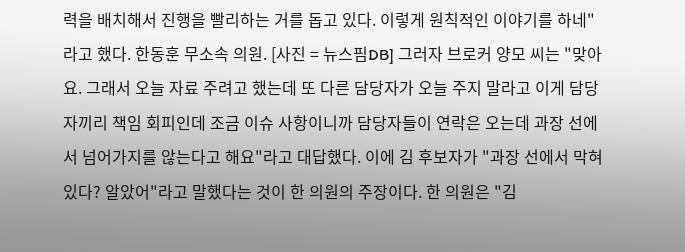력을 배치해서 진행을 빨리하는 거를 돕고 있다. 이렇게 원칙적인 이야기를 하네"라고 했다. 한동훈 무소속 의원. [사진 = 뉴스핌DB] 그러자 브로커 양모 씨는 "맞아요. 그래서 오늘 자료 주려고 했는데 또 다른 담당자가 오늘 주지 말라고 이게 담당자끼리 책임 회피인데 조금 이슈 사항이니까 담당자들이 연락은 오는데 과장 선에서 넘어가지를 않는다고 해요"라고 대답했다. 이에 김 후보자가 "과장 선에서 막혀 있다? 알았어"라고 말했다는 것이 한 의원의 주장이다. 한 의원은 "김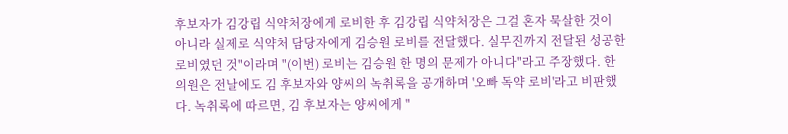후보자가 김강립 식약처장에게 로비한 후 김강립 식약처장은 그걸 혼자 묵살한 것이 아니라 실제로 식약처 담당자에게 김승원 로비를 전달했다. 실무진까지 전달된 성공한 로비였던 것"이라며 "(이번) 로비는 김승원 한 명의 문제가 아니다"라고 주장했다. 한 의원은 전날에도 김 후보자와 양씨의 녹취록을 공개하며 '오빠 독약 로비'라고 비판했다. 녹취록에 따르면, 김 후보자는 양씨에게 "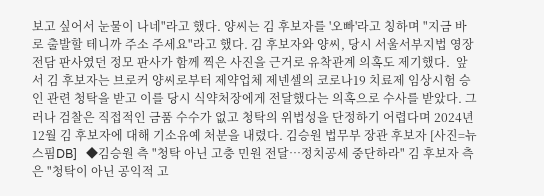보고 싶어서 눈물이 나네"라고 했다. 양씨는 김 후보자를 '오빠'라고 칭하며 "지금 바로 출발할 테니까 주소 주세요"라고 했다. 김 후보자와 양씨, 당시 서울서부지법 영장전담 판사였던 정모 판사가 함께 찍은 사진을 근거로 유착관계 의혹도 제기했다.  앞서 김 후보자는 브로커 양씨로부터 제약업체 제넨셀의 코로나19 치료제 임상시험 승인 관련 청탁을 받고 이를 당시 식약처장에게 전달했다는 의혹으로 수사를 받았다. 그러나 검찰은 직접적인 금품 수수가 없고 청탁의 위법성을 단정하기 어렵다며 2024년 12월 김 후보자에 대해 기소유예 처분을 내렸다. 김승원 법무부 장관 후보자 [사진=뉴스핌DB]   ◆김승원 측 "청탁 아닌 고충 민원 전달…정치공세 중단하라" 김 후보자 측은 "청탁이 아닌 공익적 고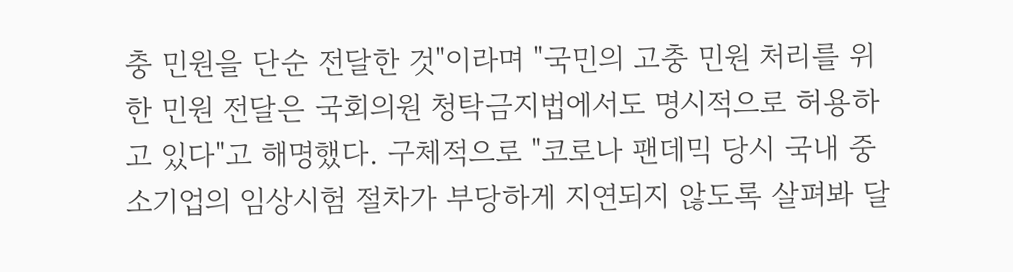충 민원을 단순 전달한 것"이라며 "국민의 고충 민원 처리를 위한 민원 전달은 국회의원 청탁금지법에서도 명시적으로 허용하고 있다"고 해명했다. 구체적으로 "코로나 팬데믹 당시 국내 중소기업의 임상시험 절차가 부당하게 지연되지 않도록 살펴봐 달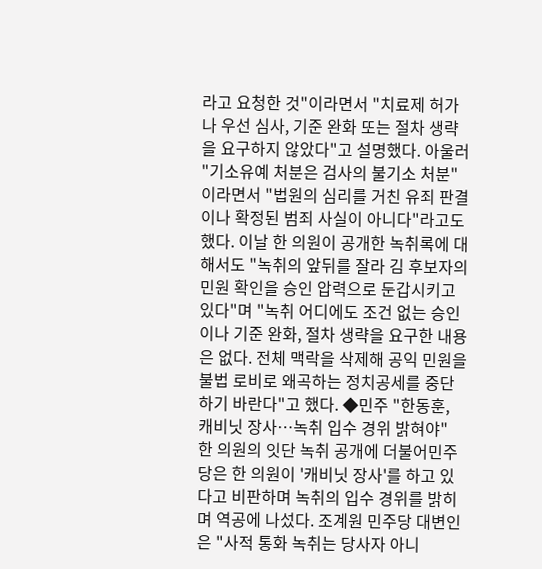라고 요청한 것"이라면서 "치료제 허가나 우선 심사, 기준 완화 또는 절차 생략을 요구하지 않았다"고 설명했다. 아울러 "기소유예 처분은 검사의 불기소 처분"이라면서 "법원의 심리를 거친 유죄 판결이나 확정된 범죄 사실이 아니다"라고도 했다. 이날 한 의원이 공개한 녹취록에 대해서도 "녹취의 앞뒤를 잘라 김 후보자의 민원 확인을 승인 압력으로 둔갑시키고 있다"며 "녹취 어디에도 조건 없는 승인이나 기준 완화, 절차 생략을 요구한 내용은 없다. 전체 맥락을 삭제해 공익 민원을 불법 로비로 왜곡하는 정치공세를 중단하기 바란다"고 했다. ◆민주 "한동훈, 캐비닛 장사…녹취 입수 경위 밝혀야" 한 의원의 잇단 녹취 공개에 더불어민주당은 한 의원이 '캐비닛 장사'를 하고 있다고 비판하며 녹취의 입수 경위를 밝히며 역공에 나섰다. 조계원 민주당 대변인은 "사적 통화 녹취는 당사자 아니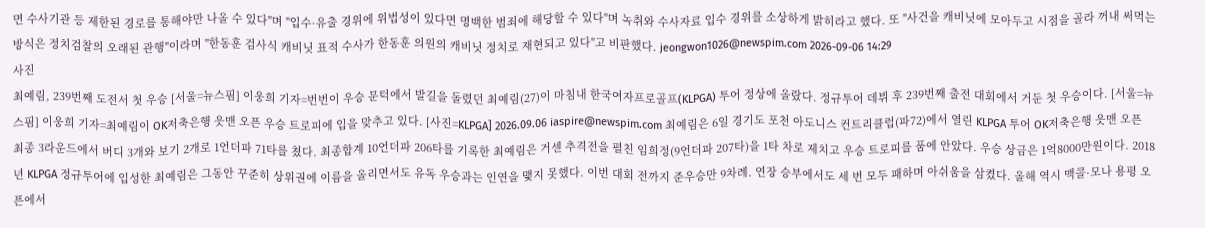면 수사기관 등 제한된 경로를 통해야만 나올 수 있다"며 "입수·유출 경위에 위법성이 있다면 명백한 범죄에 해당할 수 있다"며 녹취와 수사자료 입수 경위를 소상하게 밝히라고 했다. 또 "사건을 캐비닛에 모아두고 시점을 골라 꺼내 써먹는 방식은 정치검찰의 오래된 관행"이라며 "한동훈 검사식 캐비닛 표적 수사가 한동훈 의원의 캐비닛 정치로 재현되고 있다"고 비판했다. jeongwon1026@newspim.com 2026-09-06 14:29
사진
최예림, 239번째 도전서 첫 우승 [서울=뉴스핌] 이웅희 기자=번번이 우승 문턱에서 발길을 돌렸던 최예림(27)이 마침내 한국여자프로골프(KLPGA) 투어 정상에 올랐다. 정규투어 데뷔 후 239번째 출전 대회에서 거둔 첫 우승이다. [서울=뉴스핌] 이웅희 기자=최예림이 OK저축은행 읏맨 오픈 우승 트로피에 입을 맞추고 있다. [사진=KLPGA] 2026.09.06 iaspire@newspim.com 최예림은 6일 경기도 포천 아도니스 컨트리클럽(파72)에서 열린 KLPGA 투어 OK저축은행 읏맨 오픈 최종 3라운드에서 버디 3개와 보기 2개로 1언더파 71타를 쳤다. 최종합계 10언더파 206타를 기록한 최예림은 거센 추격전을 펼친 임희정(9언더파 207타)을 1타 차로 제치고 우승 트로피를 품에 안았다. 우승 상금은 1억8000만원이다. 2018년 KLPGA 정규투어에 입성한 최예림은 그동안 꾸준히 상위권에 이름을 올리면서도 유독 우승과는 인연을 맺지 못했다. 이번 대회 전까지 준우승만 9차례. 연장 승부에서도 세 번 모두 패하며 아쉬움을 삼켰다. 올해 역시 맥콜·모나 용평 오픈에서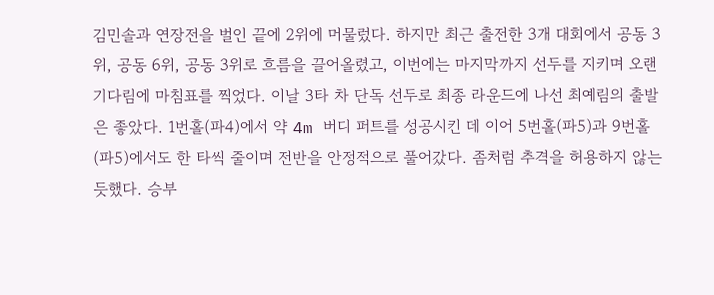김민솔과 연장전을 벌인 끝에 2위에 머물렀다. 하지만 최근 출전한 3개 대회에서 공동 3위, 공동 6위, 공동 3위로 흐름을 끌어올렸고, 이번에는 마지막까지 선두를 지키며 오랜 기다림에 마침표를 찍었다. 이날 3타 차 단독 선두로 최종 라운드에 나선 최예림의 출발은 좋았다. 1번홀(파4)에서 약 4m 버디 퍼트를 성공시킨 데 이어 5번홀(파5)과 9번홀(파5)에서도 한 타씩 줄이며 전반을 안정적으로 풀어갔다. 좀처럼 추격을 허용하지 않는 듯했다. 승부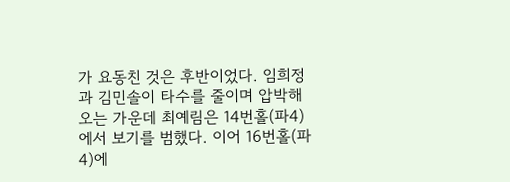가 요동친 것은 후반이었다. 임희정과 김민솔이 타수를 줄이며 압박해오는 가운데 최예림은 14번홀(파4)에서 보기를 범했다. 이어 16번홀(파4)에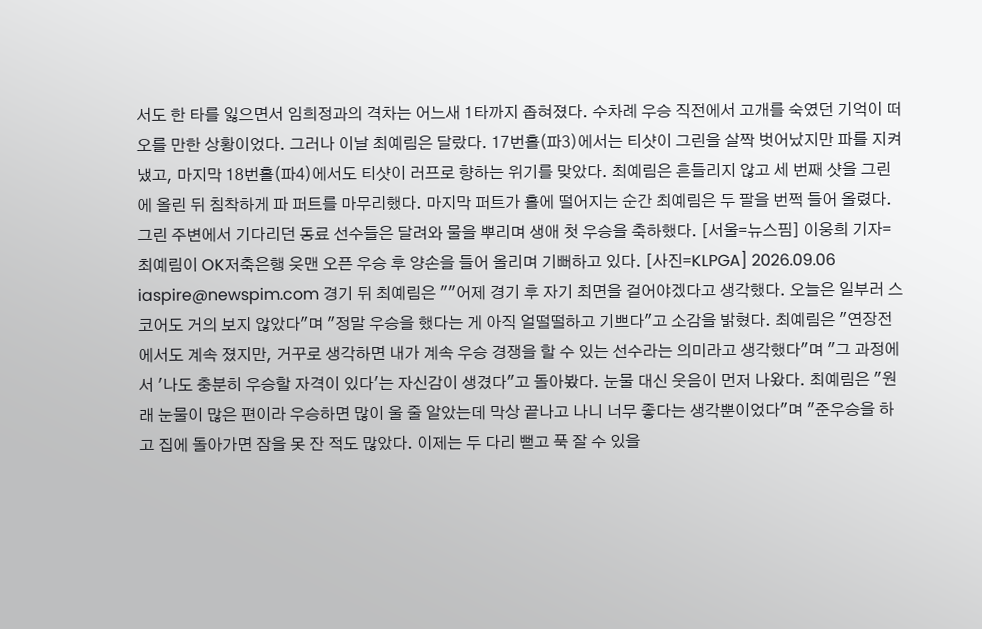서도 한 타를 잃으면서 임희정과의 격차는 어느새 1타까지 좁혀졌다. 수차례 우승 직전에서 고개를 숙였던 기억이 떠오를 만한 상황이었다. 그러나 이날 최예림은 달랐다. 17번홀(파3)에서는 티샷이 그린을 살짝 벗어났지만 파를 지켜냈고, 마지막 18번홀(파4)에서도 티샷이 러프로 향하는 위기를 맞았다. 최예림은 흔들리지 않고 세 번째 샷을 그린에 올린 뒤 침착하게 파 퍼트를 마무리했다. 마지막 퍼트가 홀에 떨어지는 순간 최예림은 두 팔을 번쩍 들어 올렸다. 그린 주변에서 기다리던 동료 선수들은 달려와 물을 뿌리며 생애 첫 우승을 축하했다. [서울=뉴스핌] 이웅희 기자=최예림이 OK저축은행 읏맨 오픈 우승 후 양손을 들어 올리며 기뻐하고 있다. [사진=KLPGA] 2026.09.06 iaspire@newspim.com 경기 뒤 최예림은 ""어제 경기 후 자기 최면을 걸어야겠다고 생각했다. 오늘은 일부러 스코어도 거의 보지 않았다"며 "정말 우승을 했다는 게 아직 얼떨떨하고 기쁘다"고 소감을 밝혔다. 최예림은 "연장전에서도 계속 졌지만, 거꾸로 생각하면 내가 계속 우승 경쟁을 할 수 있는 선수라는 의미라고 생각했다"며 "그 과정에서 '나도 충분히 우승할 자격이 있다'는 자신감이 생겼다"고 돌아봤다. 눈물 대신 웃음이 먼저 나왔다. 최예림은 "원래 눈물이 많은 편이라 우승하면 많이 울 줄 알았는데 막상 끝나고 나니 너무 좋다는 생각뿐이었다"며 "준우승을 하고 집에 돌아가면 잠을 못 잔 적도 많았다. 이제는 두 다리 뻗고 푹 잘 수 있을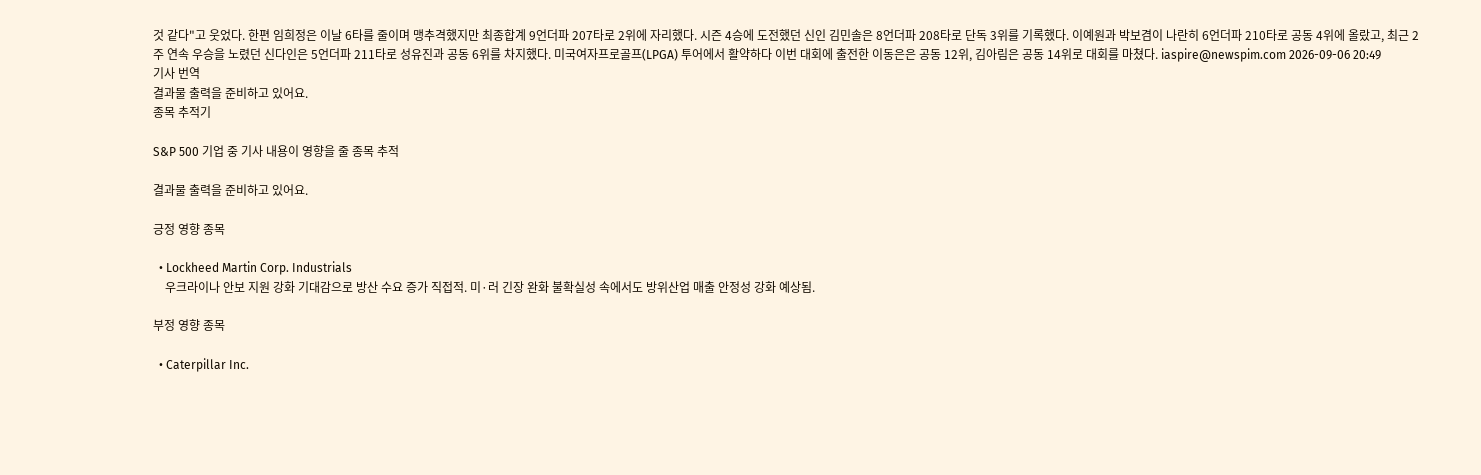것 같다"고 웃었다. 한편 임희정은 이날 6타를 줄이며 맹추격했지만 최종합계 9언더파 207타로 2위에 자리했다. 시즌 4승에 도전했던 신인 김민솔은 8언더파 208타로 단독 3위를 기록했다. 이예원과 박보겸이 나란히 6언더파 210타로 공동 4위에 올랐고, 최근 2주 연속 우승을 노렸던 신다인은 5언더파 211타로 성유진과 공동 6위를 차지했다. 미국여자프로골프(LPGA) 투어에서 활약하다 이번 대회에 출전한 이동은은 공동 12위, 김아림은 공동 14위로 대회를 마쳤다. iaspire@newspim.com 2026-09-06 20:49
기사 번역
결과물 출력을 준비하고 있어요.
종목 추적기

S&P 500 기업 중 기사 내용이 영향을 줄 종목 추적

결과물 출력을 준비하고 있어요.

긍정 영향 종목

  • Lockheed Martin Corp. Industrials
    우크라이나 안보 지원 강화 기대감으로 방산 수요 증가 직접적. 미·러 긴장 완화 불확실성 속에서도 방위산업 매출 안정성 강화 예상됨.

부정 영향 종목

  • Caterpillar Inc.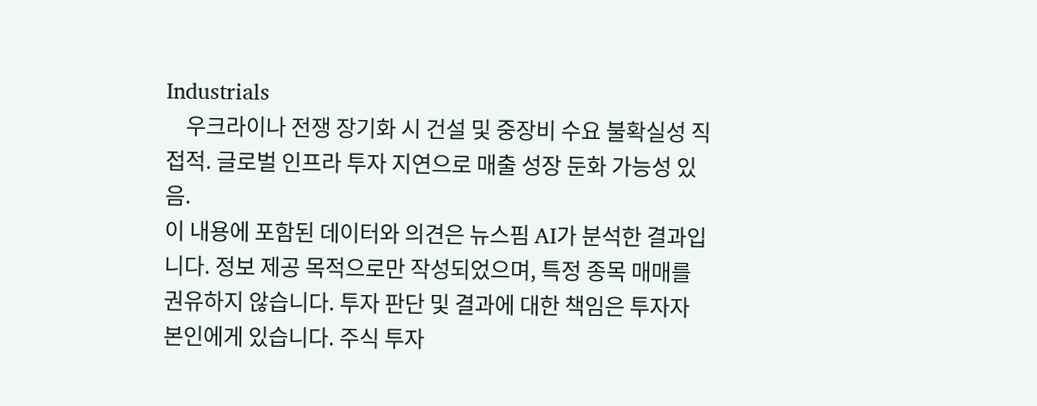Industrials
    우크라이나 전쟁 장기화 시 건설 및 중장비 수요 불확실성 직접적. 글로벌 인프라 투자 지연으로 매출 성장 둔화 가능성 있음.
이 내용에 포함된 데이터와 의견은 뉴스핌 AI가 분석한 결과입니다. 정보 제공 목적으로만 작성되었으며, 특정 종목 매매를 권유하지 않습니다. 투자 판단 및 결과에 대한 책임은 투자자 본인에게 있습니다. 주식 투자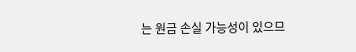는 원금 손실 가능성이 있으므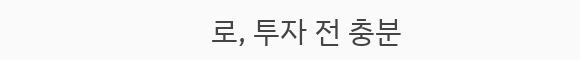로, 투자 전 충분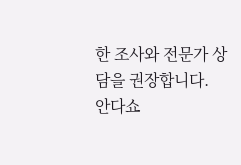한 조사와 전문가 상담을 권장합니다.
안다쇼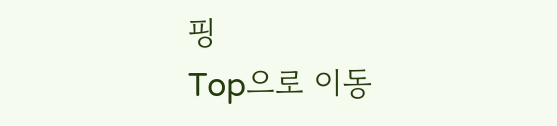핑
Top으로 이동